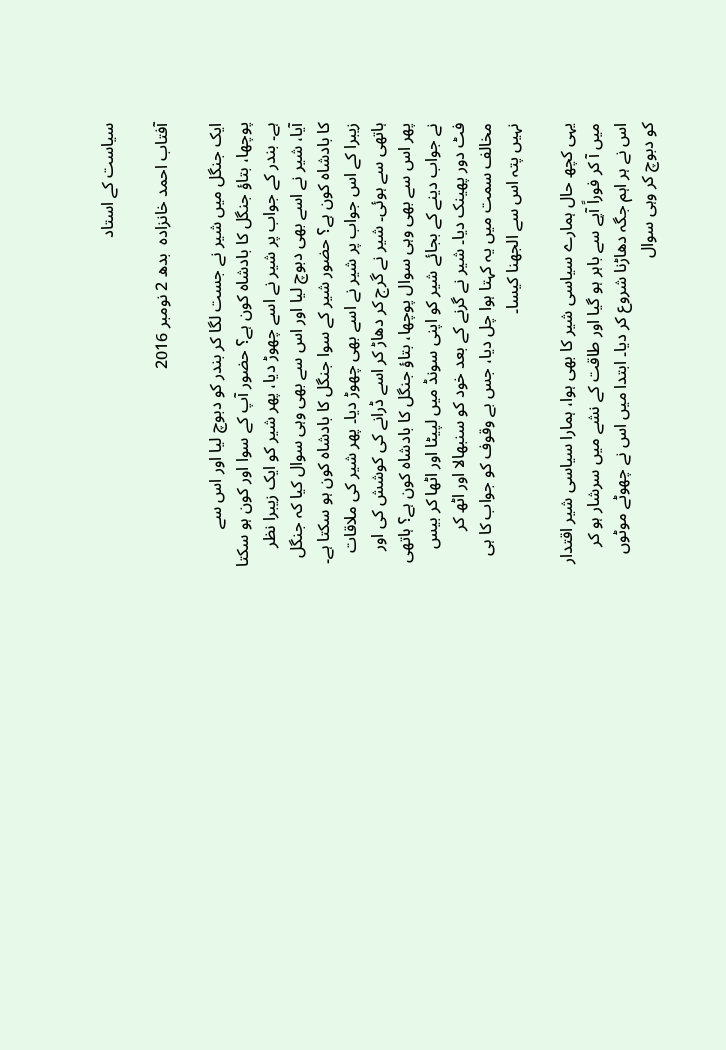سیاست کے استاد

آفتاب احمد خانزادہ  بدھ 2 نومبر 2016

ایک جنگل میں شیر نے جست لگا کر بندر کو دبوچ لیا اور اس سے پوچھا، بتاؤ جنگل کا بادشاہ کون ہے؟ حضور آپ کے سوا اور کون ہو سکتا ہے۔ بندر کے جواب پر شیر نے اسے چھوڑ دیا، پھر شیر کو ایک زیبرا نظر آیا، شیر نے اسے بھی دبوچ لیا اور اس سے بھی وہی سوال کیا کہ جنگل کا بادشاہ کون ہے؟ حضور شیر کے سوا جنگل کا بادشاہ کون ہو سکتا ہے۔ زیبرا کے اس جواب پر شیر نے اسے بھی چھوڑ دیا۔ پھر شیر کی ملاقات ہاتھی سے ہوئی۔ شیر نے گرج کر دھاڑ کر اسے ڈرانے کی کوشش کی اور پھر اس سے بھی وہی سوال پوچھا، بتاؤ جنگل کا بادشاہ کون ہے؟ ہاتھی نے جواب دینے کے بجائے شیر کو اپنی سونڈ میں لپیٹا اور اٹھا کر بیس فٹ دور پھینک دیا۔ شیر نے گرنے کے بعد خود کو سنبھالا اور اٹھ کر مخالف سمت میں یہ کہتا ہوا چل دیا، جس بے وقوف کو جواب کا ہی نہیں پتہ اس سے الجھنا کیسا۔

یہی کچھ حال ہمارے سیاسی شیر کا بھی ہوا، ہمارا سیاسی شیر اقتدار میں آ کر فوراً آپے سے باہر ہو گیا اور طاقت کے نشے میں سرشار ہو کر اس نے ہر اہم جگہ دھاڑنا شروع کر دیا۔ ابتدا میں اس نے چھوٹے موٹوں کو دبوچ کر وہی سوال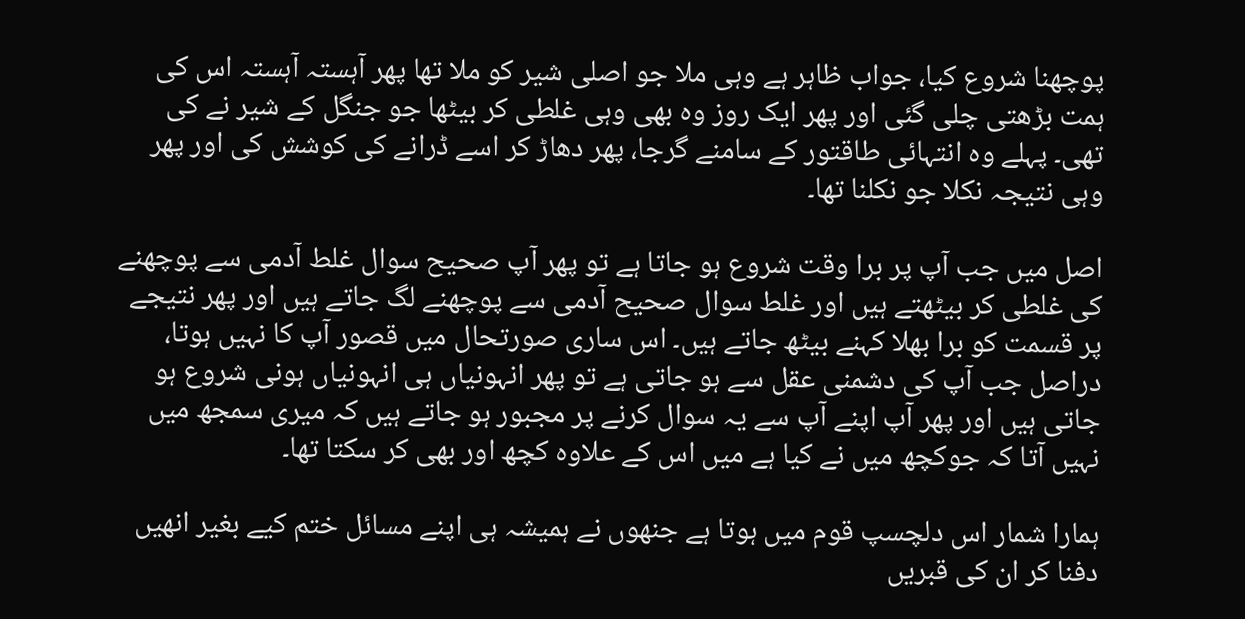پوچھنا شروع کیا، جواب ظاہر ہے وہی ملا جو اصلی شیر کو ملا تھا پھر آہستہ آہستہ اس کی ہمت بڑھتی چلی گئی اور پھر ایک روز وہ بھی وہی غلطی کر بیٹھا جو جنگل کے شیر نے کی تھی۔ پہلے وہ انتہائی طاقتور کے سامنے گرجا، پھر دھاڑ کر اسے ڈرانے کی کوشش کی اور پھر وہی نتیجہ نکلا جو نکلنا تھا۔

اصل میں جب آپ پر برا وقت شروع ہو جاتا ہے تو پھر آپ صحیح سوال غلط آدمی سے پوچھنے کی غلطی کر بیٹھتے ہیں اور غلط سوال صحیح آدمی سے پوچھنے لگ جاتے ہیں اور پھر نتیجے پر قسمت کو برا بھلا کہنے بیٹھ جاتے ہیں۔ اس ساری صورتحال میں قصور آپ کا نہیں ہوتا، دراصل جب آپ کی دشمنی عقل سے ہو جاتی ہے تو پھر انہونیاں ہی انہونیاں ہونی شروع ہو جاتی ہیں اور پھر آپ اپنے آپ سے یہ سوال کرنے پر مجبور ہو جاتے ہیں کہ میری سمجھ میں نہیں آتا کہ جوکچھ میں نے کیا ہے میں اس کے علاوہ کچھ اور بھی کر سکتا تھا۔

ہمارا شمار اس دلچسپ قوم میں ہوتا ہے جنھوں نے ہمیشہ ہی اپنے مسائل ختم کیے بغیر انھیں دفنا کر ان کی قبریں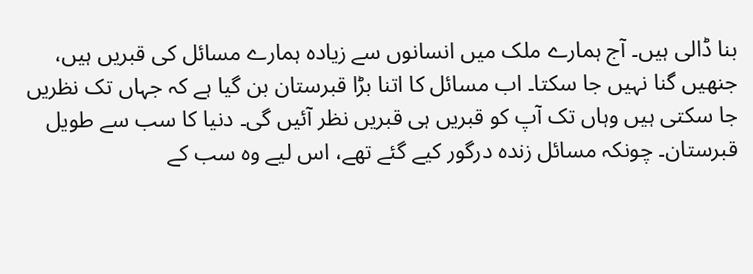بنا ڈالی ہیں۔ آج ہمارے ملک میں انسانوں سے زیادہ ہمارے مسائل کی قبریں ہیں، جنھیں گنا نہیں جا سکتا۔ اب مسائل کا اتنا بڑا قبرستان بن گیا ہے کہ جہاں تک نظریں جا سکتی ہیں وہاں تک آپ کو قبریں ہی قبریں نظر آئیں گی۔ دنیا کا سب سے طویل قبرستان۔ چونکہ مسائل زندہ درگور کیے گئے تھے، اس لیے وہ سب کے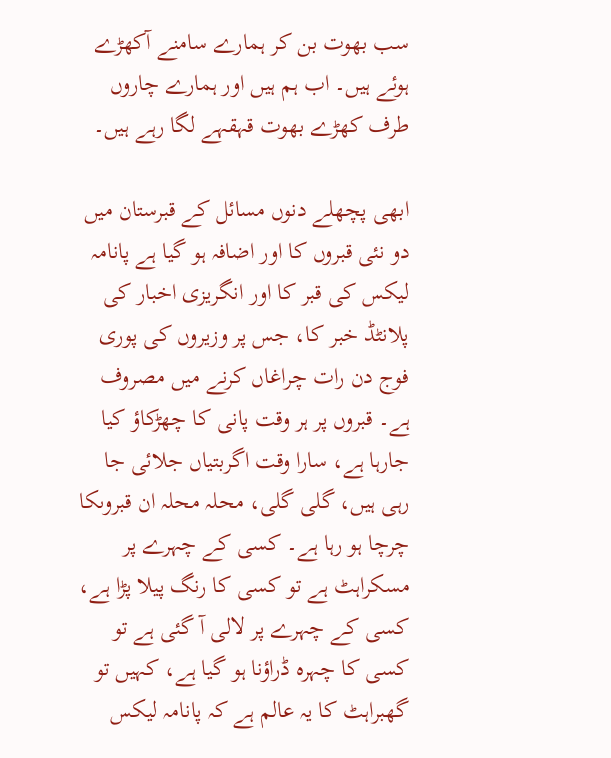سب بھوت بن کر ہمارے سامنے آکھڑے ہوئے ہیں۔ اب ہم ہیں اور ہمارے چاروں طرف کھڑے بھوت قہقہے لگا رہے ہیں۔

ابھی پچھلے دنوں مسائل کے قبرستان میں دو نئی قبروں کا اور اضافہ ہو گیا ہے پانامہ لیکس کی قبر کا اور انگریزی اخبار کی پلانٹڈ خبر کا، جس پر وزیروں کی پوری فوج دن رات چراغاں کرنے میں مصروف ہے۔ قبروں پر ہر وقت پانی کا چھڑکاؤ کیا جارہا ہے، سارا وقت اگربتیاں جلائی جا رہی ہیں، گلی گلی، محلہ محلہ ان قبروںکا چرچا ہو رہا ہے۔ کسی کے چہرے پر مسکراہٹ ہے تو کسی کا رنگ پیلا پڑا ہے، کسی کے چہرے پر لالی آ گئی ہے تو کسی کا چہرہ ڈراؤنا ہو گیا ہے، کہیں تو گھبراہٹ کا یہ عالم ہے کہ پانامہ لیکس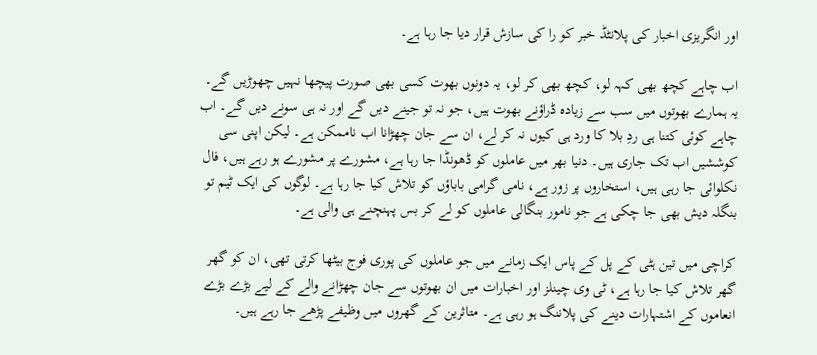اور انگریزی اخبار کی پلانٹڈ خبر کو را کی سازش قرار دیا جا رہا ہے۔

اب چاہے کچھ بھی کہہ لو، کچھ بھی کر لو، یہ دونوں بھوت کسی بھی صورت پیچھا نہیں چھوڑیں گے۔ یہ ہمارے بھوتوں میں سب سے زیادہ ڈراؤنے بھوت ہیں، جو نہ تو جینے دیں گے اور نہ ہی سونے دیں گے۔ اب چاہے کوئی کتنا ہی ردِ بلا کا ورد ہی کیوں نہ کر لے، ان سے جان چھڑانا اب ناممکن ہے۔ لیکن اپنی سی کوششیں اب تک جاری ہیں۔ دنیا بھر میں عاملوں کو ڈھونڈا جا رہا ہے، مشورے پر مشورے ہو رہے ہیں، فال نکلوائی جا رہی ہیں، استخاروں پر زور ہے، نامی گرامی باباؤں کو تلاش کیا جا رہا ہے۔ لوگوں کی ایک ٹیم تو بنگلہ دیش بھی جا چکی ہے جو نامور بنگالی عاملوں کو لے کر بس پہنچنے ہی والی ہے۔

کراچی میں تین ہٹی کے پل کے پاس ایک زمانے میں جو عاملوں کی پوری فوج بیٹھا کرتی تھی، ان کو گھر گھر تلاش کیا جا رہا ہے، ٹی وی چینلز اور اخبارات میں ان بھوتوں سے جان چھڑانے والے کے لیے بڑے بڑے انعاموں کے اشتہارات دینے کی پلاننگ ہو رہی ہے۔ متاثرین کے گھروں میں وظیفے پڑھے جا رہے ہیں۔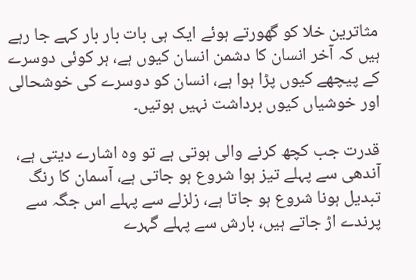مثاترین خلا کو گھورتے ہوئے ایک ہی بات بار بار کہے جا رہے ہیں کہ آخر انسان کا دشمن انسان کیوں ہے، ہر کوئی دوسرے کے پیچھے کیوں پڑا ہوا ہے، انسان کو دوسرے کی خوشحالی اور خوشیاں کیوں برداشت نہیں ہوتیں۔

قدرت جب کچھ کرنے والی ہوتی ہے تو وہ اشارے دیتی ہے، آندھی سے پہلے تیز ہوا شروع ہو جاتی ہے، آسمان کا رنگ تبدیل ہونا شروع ہو جاتا ہے، زلزلے سے پہلے اس جگہ سے پرندے اڑ جاتے ہیں، بارش سے پہلے گہرے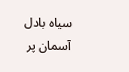سیاہ بادل آسمان پر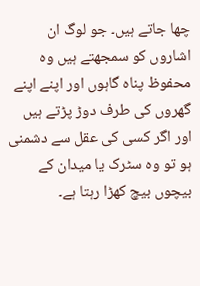چھا جاتے ہیں۔ جو لوگ ان اشاروں کو سمجھتے ہیں وہ محفوظ پناہ گاہوں اور اپنے اپنے گھروں کی طرف دوڑ پڑتے ہیں اور اگر کسی کی عقل سے دشمنی ہو تو وہ سٹرک یا میدان کے بیچوں بیچ کھڑا رہتا ہے۔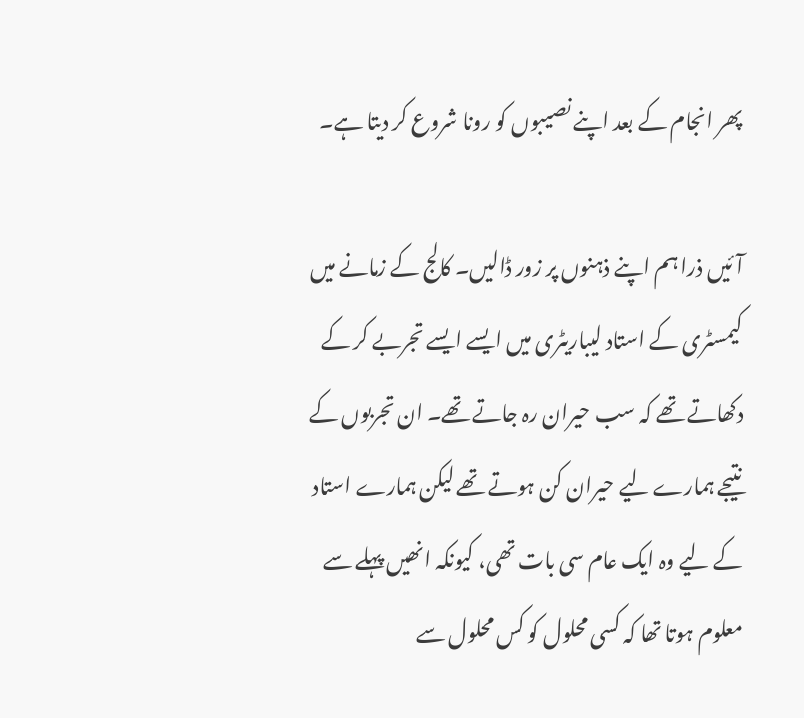پھر انجام کے بعد اپنے نصیبوں کو رونا شروع کر دیتا ہے۔

آئیں ذرا ہم اپنے ذہنوں پر زور ڈالیں۔ کالج کے زمانے میں کیمسٹری کے استاد لیباریٹری میں ایسے ایسے تجربے کر کے دکھاتے تھے کہ سب حیران رہ جاتے تھے۔ ان تجربوں کے نتیجے ہمارے لیے حیران کن ہوتے تھے لیکن ہمارے استاد کے لیے وہ ایک عام سی بات تھی، کیونکہ انھیں پہلے سے معلوم ہوتا تھا کہ کسی محلول کو کس محلول سے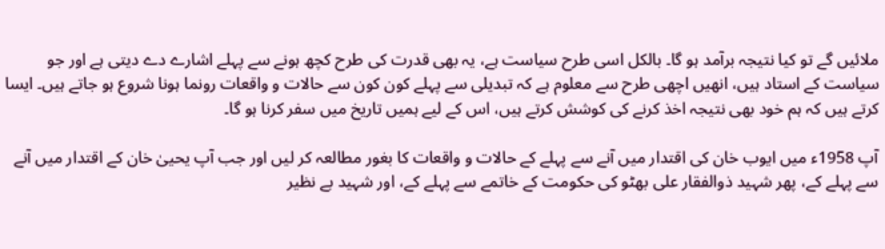ملائیں گے تو کیا نتیجہ برآمد ہو گا۔ بالکل اسی طرح سیاست ہے، یہ بھی قدرت کی طرح کچھ ہونے سے پہلے اشارے دے دیتی ہے اور جو سیاست کے استاد ہیں، انھیں اچھی طرح سے معلوم ہے کہ تبدیلی سے پہلے کون کون سے حالات و واقعات رونما ہونا شروع ہو جاتے ہیں۔ ایسا کرتے ہیں کہ ہم خود بھی نتیجہ اخذ کرنے کی کوشش کرتے ہیں، اس کے لیے ہمیں تاریخ میں سفر کرنا ہو گا۔

آپ 1958ء میں ایوب خان کی اقتدار میں آنے سے پہلے کے حالات و واقعات کا بغور مطالعہ کر لیں اور جب آپ یحییٰ خان کے اقتدار میں آنے سے پہلے کے، پھر شہید ذوالفقار علی بھٹو کی حکومت کے خاتمے سے پہلے کے، اور شہید بے نظیر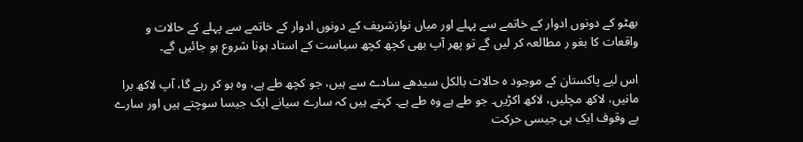بھٹو کے دونوں ادوار کے خاتمے سے پہلے اور میاں نوازشریف کے دونوں ادوار کے خاتمے سے پہلے کے حالات و واقعات کا بغو ر مطالعہ کر لیں گے تو پھر آپ بھی کچھ کچھ سیاست کے استاد ہونا شروع ہو جائیں گے۔

اس لیے پاکستان کے موجود ہ حالات بالکل سیدھے سادے سے ہیں، جو کچھ طے ہے، وہ ہو کر رہے گا، آپ لاکھ برا مانیں، لاکھ مچلیں، لاکھ اکڑیں۔ جو طے ہے وہ طے ہے۔ کہتے ہیں کہ سارے سیانے ایک جیسا سوچتے ہیں اور سارے بے وقوف ایک ہی جیسی حرکت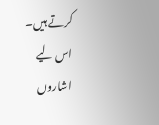کرتے ہیں۔ اس لیے اشاروں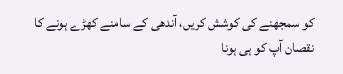کو سمجھنے کی کوشش کریں، آندھی کے سامنے کھڑے ہونے کا نقصان آپ کو ہی ہونا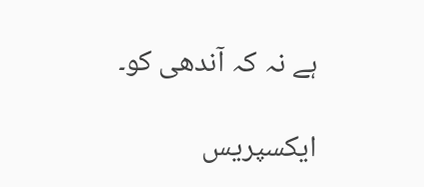ہے نہ کہ آندھی کو۔

ایکسپریس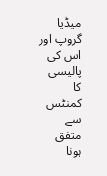میڈیا گروپ اور اس کی پالیسی کا کمنٹس سے متفق ہونا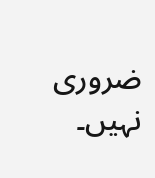ضروری نہیں۔